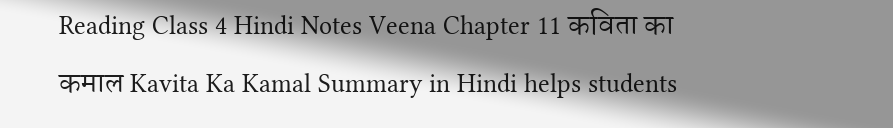Reading Class 4 Hindi Notes Veena Chapter 11 कविता का कमाल Kavita Ka Kamal Summary in Hindi helps students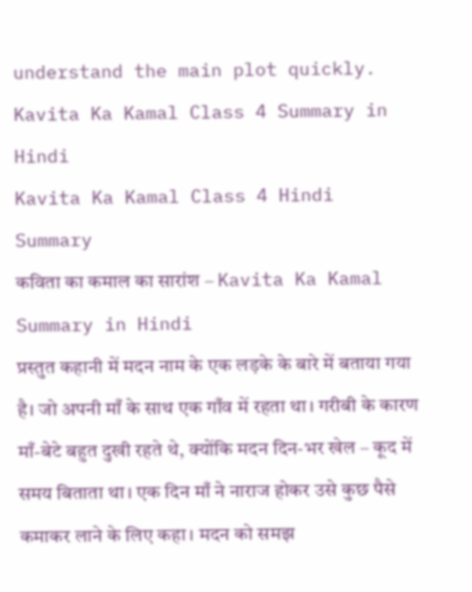understand the main plot quickly.
Kavita Ka Kamal Class 4 Summary in Hindi
Kavita Ka Kamal Class 4 Hindi Summary
कविता का कमाल का सारांश – Kavita Ka Kamal Summary in Hindi
प्रस्तुत कहानी में मदन नाम के एक लड़के के बारे में बताया गया है। जो अपनी माँ के साथ एक गाँव में रहता था। गरीबी के कारण माँ-बेटे बहुत दुखी रहते थे, क्योंकि मदन दिन-भर खेल – कूद में समय बिताता था। एक दिन माँ ने नाराज होकर उसे कुछ पैसे कमाकर लाने के लिए कहा। मदन को समझ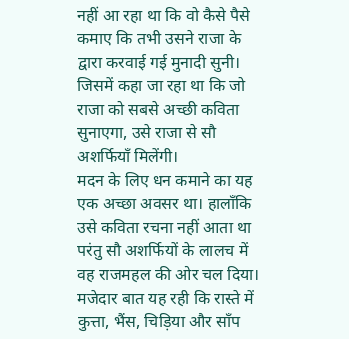नहीं आ रहा था कि वो कैसे पैसे कमाए कि तभी उसने राजा के द्वारा करवाई गई मुनादी सुनी। जिसमें कहा जा रहा था कि जो राजा को सबसे अच्छी कविता सुनाएगा, उसे राजा से सौ अशर्फियाँ मिलेंगी।
मदन के लिए धन कमाने का यह एक अच्छा अवसर था। हालाँकि उसे कविता रचना नहीं आता था परंतु सौ अशर्फियों के लालच में वह राजमहल की ओर चल दिया। मजेदार बात यह रही कि रास्ते में कुत्ता, भैंस, चिड़िया और साँप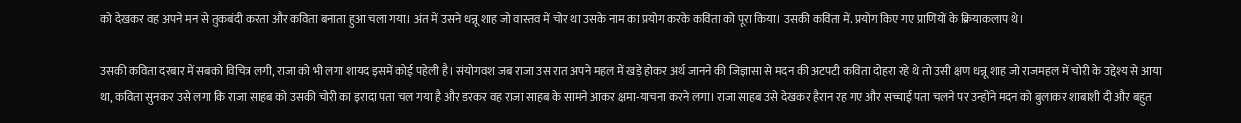को देखकर वह अपने मन से तुकबंदी करता और कविता बनाता हुआ चला गया। अंत में उसने धन्नू शाह जो वास्तव में चोर था उसके नाम का प्रयोग करके कविता को पूरा किया। उसकी कविता में. प्रयोग किए गए प्राणियों के क्रियाकलाप थे।

उसकी कविता दरबार में सबको विचित्र लगी, राजा को भी लगा शायद इसमें कोई पहेली है। संयोगवश जब राजा उस रात अपने महल में खड़े होकर अर्थ जानने की जिज्ञासा से मदन की अटपटी कविता दोहरा रहे थे तो उसी क्षण धन्नू शाह जो राजमहल में चोरी के उद्देश्य से आया था, कविता सुनकर उसे लगा कि राजा साहब को उसकी चोरी का इरादा पता चल गया है और डरकर वह राजा साहब के सामने आकर क्षमा-याचना करने लगा। राजा साहब उसे देखकर हैरान रह गए और सच्चाई पता चलने पर उन्होंने मदन को बुलाकर शाबाशी दी और बहुत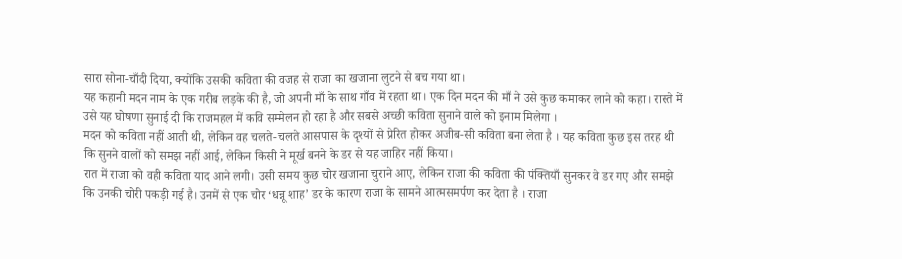सारा सोना-चाँदी दिया, क्योंकि उसकी कविता की वजह से राजा का खजाना लुटने से बच गया था।
यह कहानी मदन नाम के एक गरीब लड़के की है, जो अपनी माँ के साथ गाँव में रहता था। एक दिन मदन की माँ ने उसे कुछ कमाकर लाने को कहा। रास्ते में उसे यह घोषणा सुनाई दी कि राजमहल में कवि सम्मेलन हो रहा है और सबसे अच्छी कविता सुनाने वाले को इनाम मिलेगा ।
मदन को कविता नहीं आती थी, लेकिन वह चलते-चलते आसपास के दृश्यों से प्रेरित होकर अजीब-सी कविता बना लेता है । यह कविता कुछ इस तरह थी कि सुनने वालों को समझ नहीं आई, लेकिन किसी ने मूर्ख बनने के डर से यह जाहिर नहीं किया।
रात में राजा को वही कविता याद आने लगी। उसी समय कुछ चोर खजाना चुराने आए, लेकिन राजा की कविता की पंक्तियाँ सुनकर वे डर गए और समझे कि उनकी चोरी पकड़ी गई है। उनमें से एक चोर ‘धन्नू शाह’ डर के कारण राजा के सामने आत्मसमर्पण कर देता है । राजा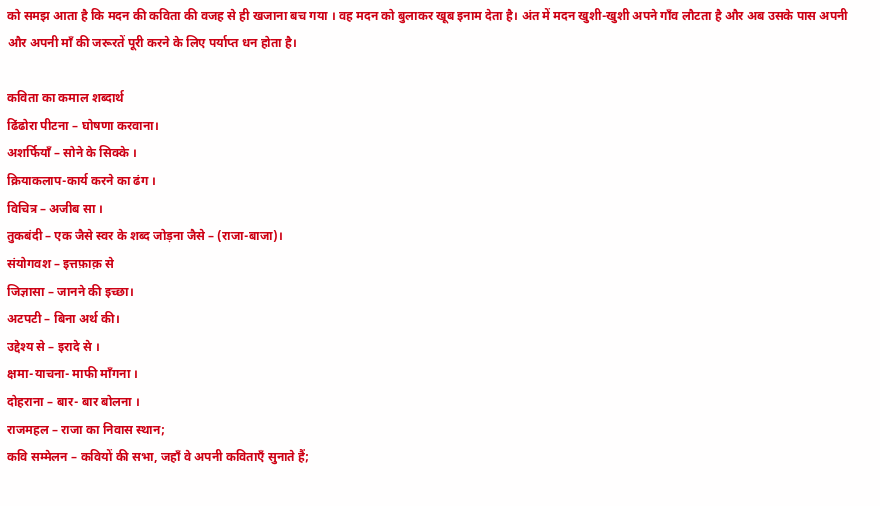को समझ आता है कि मदन की कविता की वजह से ही खजाना बच गया । वह मदन को बुलाकर खूब इनाम देता है। अंत में मदन खुशी-खुशी अपने गाँव लौटता है और अब उसके पास अपनी और अपनी माँ की जरूरतें पूरी करने के लिए पर्याप्त धन होता है।

कविता का कमाल शब्दार्थ
ढिंढोरा पीटना – घोषणा करवाना।
अशर्फियाँ – सोने के सिक्के ।
क्रियाकलाप-कार्य करने का ढंग ।
विचित्र – अजीब सा ।
तुकबंदी – एक जैसे स्वर के शब्द जोड़ना जैसे – (राजा-बाजा)।
संयोगवश – इत्तफ़ाक़ से
जिज्ञासा – जानने की इच्छा।
अटपटी – बिना अर्थ की।
उद्देश्य से – इरादे से ।
क्षमा-याचना- माफी माँगना ।
दोहराना – बार- बार बोलना ।
राजमहल – राजा का निवास स्थान;
कवि सम्मेलन – कवियों की सभा, जहाँ वे अपनी कविताएँ सुनाते हैं;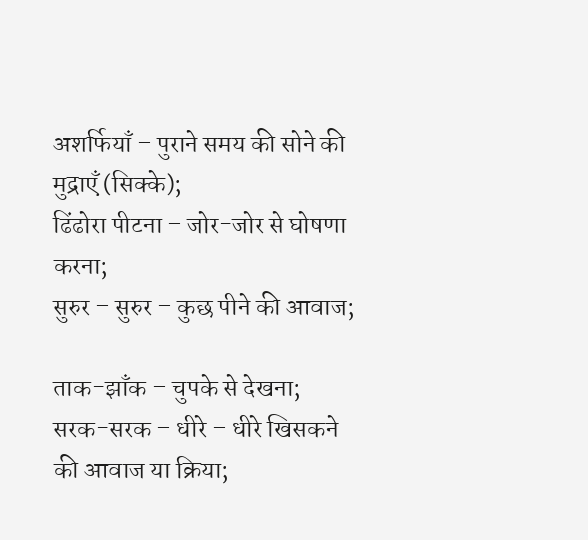अशर्फियाँ – पुराने समय की सोने की मुद्राएँ (सिक्के);
ढिंढोरा पीटना – जोर-जोर से घोषणा करना;
सुरुर – सुरुर – कुछ पीने की आवाज;

ताक-झाँक – चुपके से देखना;
सरक-सरक – धीरे – धीरे खिसकने की आवाज या क्रिया;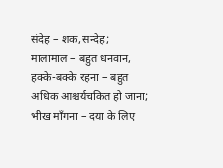संदेह – शक,सन्देह;
मालामाल – बहुत धनवान,
हक्के-बक्के रहना – बहुत अधिक आश्चर्यचकित हो जाना;
भीख माँगना – दया के लिए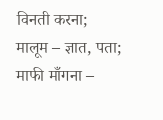विनती करना;
मालूम – ज्ञात, पता;
माफी माँगना –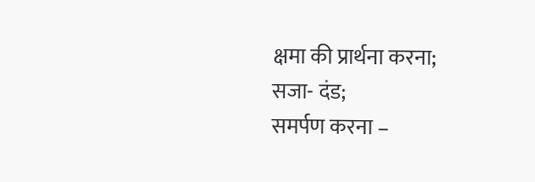क्षमा की प्रार्थना करना;
सजा- दंड;
समर्पण करना –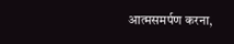आत्मसमर्पण करना,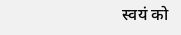स्वयं को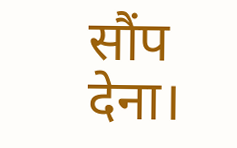सौंप देना।